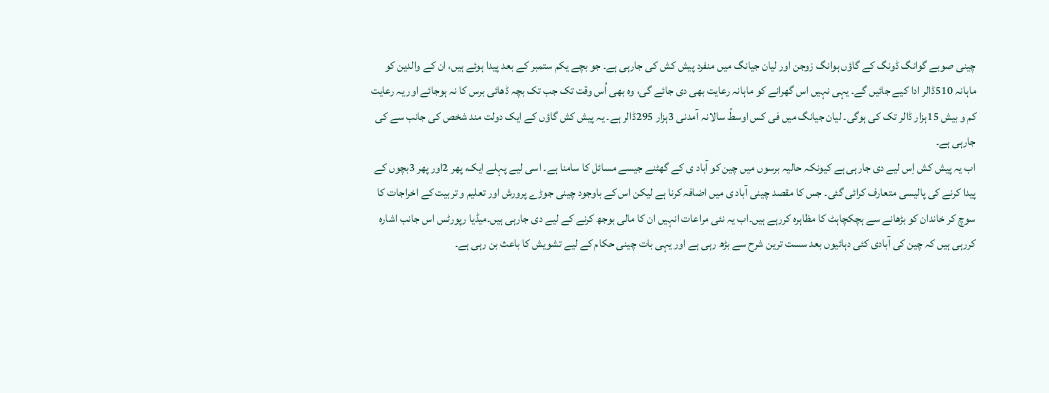چینی صوبے گوانگ ڈونگ کے گاؤں ہوانگ زوجن اور لیان جیانگ میں منفرد پیش کش کی جارہی ہے۔ جو بچے یکم ستمبر کے بعد پیدا ہوئے ہیں، ان کے والدین کو ماہانہ 510ڈالر ادا کیے جائیں گے۔ یہی نہیں اس گھرانے کو ماہانہ رعایت بھی دی جائے گی، وہ بھی اُس وقت تک جب تک بچہ ڈھائی برس کا نہ ہوجائے اور یہ رعایت کم و بیش 15ہزار ڈالر تک کی ہوگی۔ لیان جیانگ میں فی کس اوسطً سالانہ آمدنی 3ہزار 295ڈالر ہے۔ یہ پیش کش گاؤں کے ایک دولت مند شخص کی جانب سے کی جارہی ہے۔
اب یہ پیش کش اِس لیے دی جارہی ہے کیونکہ حالیہ برسوں میں چین کو آباد ی کے گھٹنے جیسے مسائل کا سامنا ہے۔ اسی لیے پہلے ایک، پھر 2اور پھر 3بچوں کے پیدا کرنے کی پالیسی متعارف کرائی گئی۔ جس کا مقصد چینی آباد ی میں اضافہ کرنا ہے لیکن اس کے باوجود چینی جوڑے پرورش اور تعلیم و تربیت کے اخراجات کا سوچ کر خاندان کو بڑھانے سے ہچکچاہٹ کا مظاہرہ کررہے ہیں۔اب یہ نئی مراعات انہیں ان کا مالی بوجھ کرنے کے لیے دی جارہی ہیں۔میڈیا رپورٹس اس جانب اشارہ کررہی ہیں کہ چین کی آبادی کئی دہائیوں بعد سست ترین شرح سے بڑھ رہی ہے اور یہی بات چینی حکام کے لیے تشویش کا باعث بن رہی ہے۔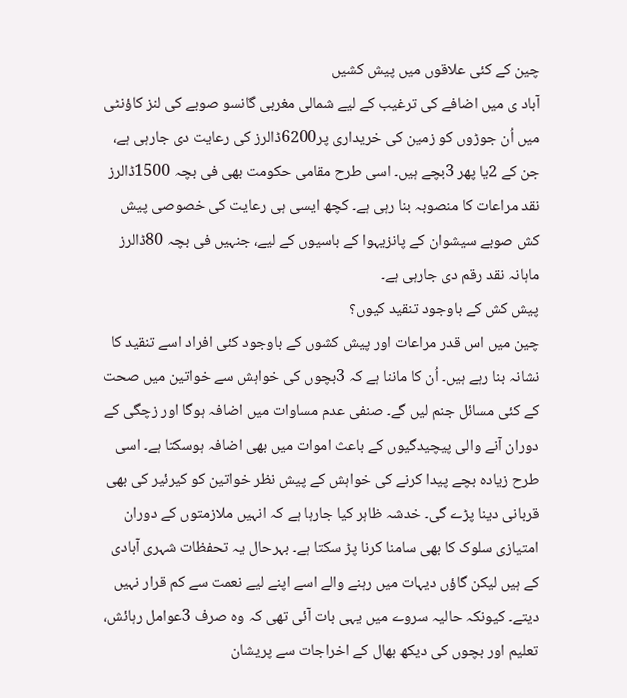چین کے کئی علاقوں میں پیش کشیں
آباد ی میں اضافے کی ترغیب کے لیے شمالی مغربی گانسو صوبے کی لنز کاؤنٹی میں اُن جوڑوں کو زمین کی خریداری پر6200ڈالرز کی رعایت دی جارہی ہے، جن کے 2یا پھر 3بچے ہیں۔ اسی طرح مقامی حکومت بھی فی بچہ 1500ڈالرز نقد مراعات کا منصوبہ بنا رہی ہے۔ کچھ ایسی ہی رعایت کی خصوصی پیش کش صوبے سیشوان کے پانزیہوا کے باسیوں کے لیے، جنہیں فی بچہ 80ڈالرز ماہانہ نقد رقم دی جارہی ہے۔
پیش کش کے باوجود تنقید کیوں؟
چین میں اس قدر مراعات اور پیش کشوں کے باوجود کئی افراد اسے تنقید کا نشانہ بنا رہے ہیں۔ اُن کا ماننا ہے کہ 3بچوں کی خواہش سے خواتین میں صحت کے کئی مسائل جنم لیں گے۔ صنفی عدم مساوات میں اضافہ ہوگا اور زچگی کے دوران آنے والی پیچیدگیوں کے باعث اموات میں بھی اضافہ ہوسکتا ہے۔ اسی طرح زیادہ بچے پیدا کرنے کی خواہش کے پیش نظر خواتین کو کیرئیر کی بھی قربانی دینا پڑے گی۔ خدشہ ظاہر کیا جارہا ہے کہ انہیں ملازمتوں کے دوران امتیازی سلوک کا بھی سامنا کرنا پڑ سکتا ہے۔ بہرحال یہ تحفظات شہری آبادی کے ہیں لیکن گاؤں دیہات میں رہنے والے اسے اپنے لیے نعمت سے کم قرار نہیں دیتے۔ کیونکہ حالیہ سروے میں یہی بات آئی تھی کہ وہ صرف 3عوامل رہائش، تعلیم اور بچوں کی دیکھ بھال کے اخراجات سے پریشان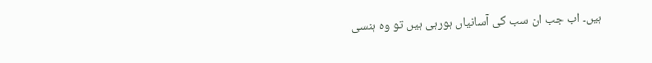ہیں۔ اب جب ان سب کی آسانیاں ہورہی ہیں تو وہ ہنسی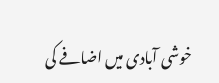خوشی آبادی میں اضافے کی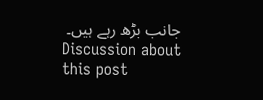جانب بڑھ رہے ہیں۔
Discussion about this post